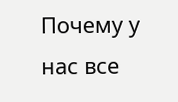Почему у нас все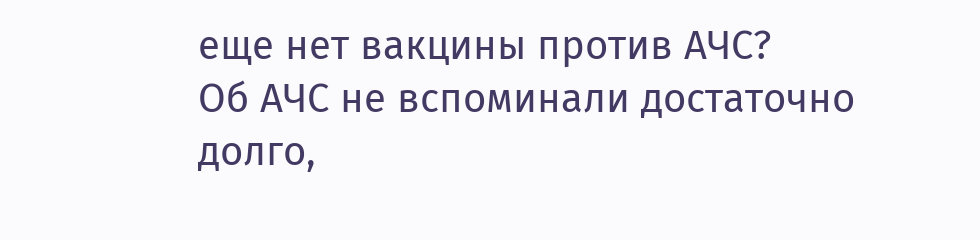еще нет вакцины против АЧС?
Об АЧС не вспоминали достаточно долго,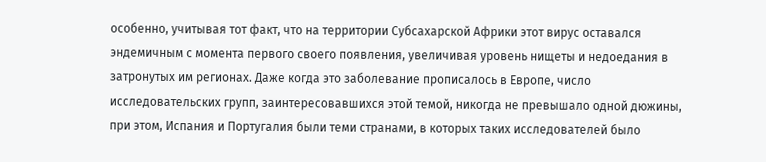особенно, учитывая тот факт, что на территории Субсахарской Африки этот вирус оставался эндемичным с момента первого своего появления, увеличивая уровень нищеты и недоедания в затронутых им регионах. Даже когда это заболевание прописалось в Европе, число исследовательских групп, заинтересовавшихся этой темой, никогда не превышало одной дюжины, при этом, Испания и Португалия были теми странами, в которых таких исследователей было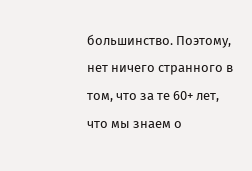большинство. Поэтому, нет ничего странного в том, что за те 60+ лет, что мы знаем о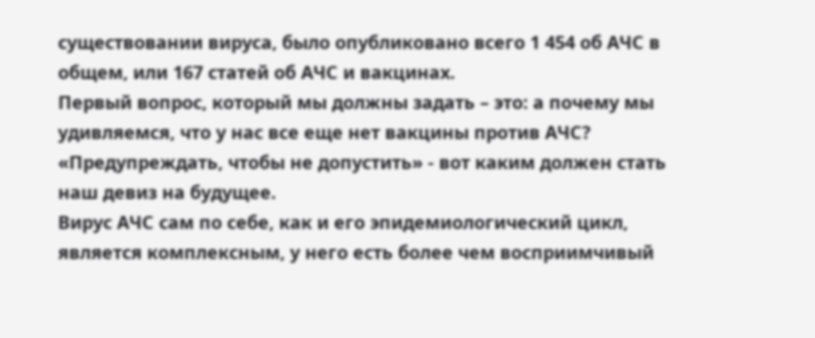существовании вируса, было опубликовано всего 1 454 об АЧС в общем, или 167 статей об АЧС и вакцинах.
Первый вопрос, который мы должны задать – это: а почему мы удивляемся, что у нас все еще нет вакцины против АЧС? «Предупреждать, чтобы не допустить» - вот каким должен стать наш девиз на будущее.
Вирус АЧС сам по себе, как и его эпидемиологический цикл, является комплексным, у него есть более чем восприимчивый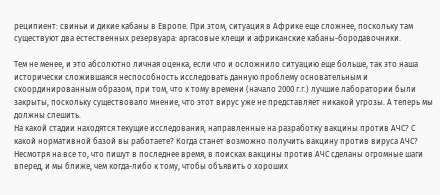реципиент: свиньи и дикие кабаны в Европе. При этом, ситуация в Африке еще сложнее, поскольку там существуют два естественных резервуара: аргасовые клещи и африканские кабаны-бородавочники.

Тем не менее, и это абсолютно личная оценка, если что и осложнило ситуацию еще больше, так это наша исторически сложившаяся неспособность исследовать данную проблему основательным и скоординированным образом, при том, что к тому времени (начало 2000 г.г.) лучшие лаборатории были закрыты, поскольку существовало мнение, что этот вирус уже не представляет никакой угрозы. А теперь мы должны спешить.
На какой стадии находятся текущие исследования, направленные на разработку вакцины против АЧС? С какой нормативной базой вы работаете? Когда станет возможно получить вакцину против вируса АЧС?
Несмотря на все то, что пишут в последнее время, в поисках вакцины против АЧС сделаны огромные шаги вперед, и мы ближе, чем когда-либо к тому, чтобы объявить о хороших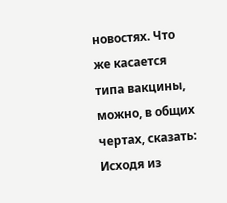новостях. Что же касается типа вакцины, можно, в общих чертах, сказать:
Исходя из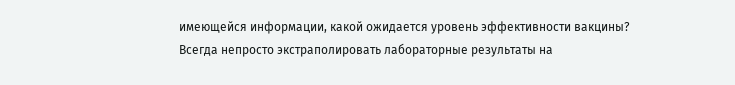имеющейся информации, какой ожидается уровень эффективности вакцины?
Всегда непросто экстраполировать лабораторные результаты на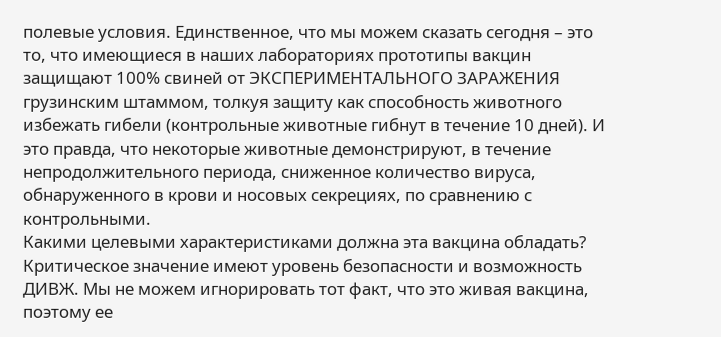полевые условия. Единственное, что мы можем сказать сегодня – это то, что имеющиеся в наших лабораториях прототипы вакцин защищают 100% свиней от ЭКСПЕРИМЕНТАЛЬНОГО ЗАРАЖЕНИЯ грузинским штаммом, толкуя защиту как способность животного избежать гибели (контрольные животные гибнут в течение 10 дней). И это правда, что некоторые животные демонстрируют, в течение непродолжительного периода, сниженное количество вируса, обнаруженного в крови и носовых секрециях, по сравнению с контрольными.
Какими целевыми характеристиками должна эта вакцина обладать?
Критическое значение имеют уровень безопасности и возможность ДИВЖ. Мы не можем игнорировать тот факт, что это живая вакцина, поэтому ее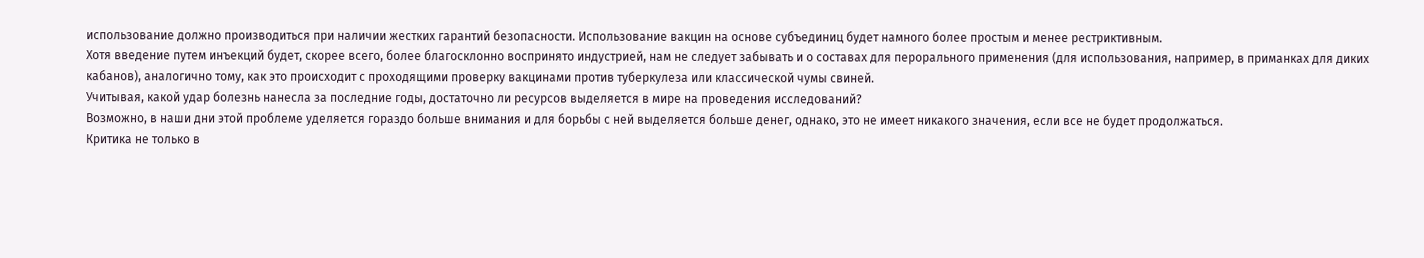использование должно производиться при наличии жестких гарантий безопасности. Использование вакцин на основе субъединиц будет намного более простым и менее рестриктивным.
Хотя введение путем инъекций будет, скорее всего, более благосклонно воспринято индустрией, нам не следует забывать и о составах для перорального применения (для использования, например, в приманках для диких кабанов), аналогично тому, как это происходит с проходящими проверку вакцинами против туберкулеза или классической чумы свиней.
Учитывая, какой удар болезнь нанесла за последние годы, достаточно ли ресурсов выделяется в мире на проведения исследований?
Возможно, в наши дни этой проблеме уделяется гораздо больше внимания и для борьбы с ней выделяется больше денег, однако, это не имеет никакого значения, если все не будет продолжаться.
Критика не только в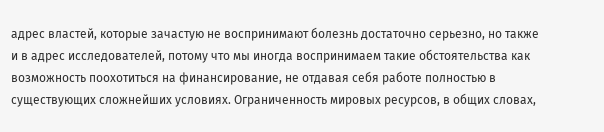адрес властей, которые зачастую не воспринимают болезнь достаточно серьезно, но также и в адрес исследователей, потому что мы иногда воспринимаем такие обстоятельства как возможность поохотиться на финансирование, не отдавая себя работе полностью в существующих сложнейших условиях. Ограниченность мировых ресурсов, в общих словах,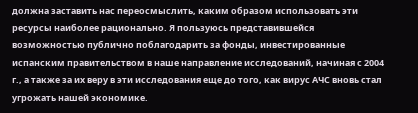должна заставить нас переосмыслить, каким образом использовать эти ресурсы наиболее рационально. Я пользуюсь представившейся возможностью публично поблагодарить за фонды, инвестированные испанским правительством в наше направление исследований, начиная с 2004 г., а также за их веру в эти исследования еще до того, как вирус АЧС вновь стал угрожать нашей экономике.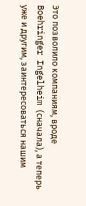Это позволило компаниям, вроде Boehringer Ingelheim (сначала), а теперь уже и другим, заинтересоваться нашим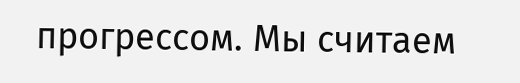прогрессом. Мы считаем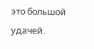это большой удачей.